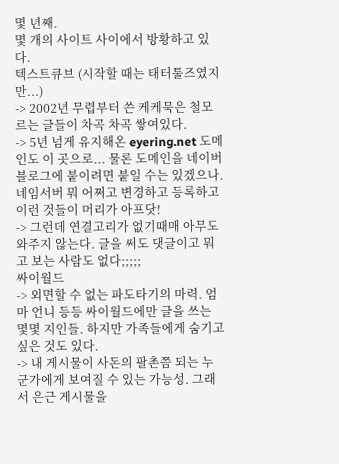몇 년째.
몇 개의 사이트 사이에서 방황하고 있다.
텍스트큐브 (시작할 때는 태터툴즈였지만...)
-> 2002년 무렵부터 쓴 케케묵은 철모르는 글들이 차곡 차곡 쌓여있다.
-> 5년 넘게 유지해온 eyering.net 도메인도 이 곳으로... 물론 도메인을 네이버 블로그에 붙이려면 붙일 수는 있겠으나. 네임서버 뭐 어쩌고 변경하고 등록하고 이런 것들이 머리가 아프닷!
-> 그런데 연결고리가 없기때매 아무도 와주지 않는다. 글을 써도 댓글이고 뭐고 보는 사람도 없다;;;;;
싸이월드
-> 외면할 수 없는 파도타기의 마력. 엄마 언니 등등 싸이월드에만 글을 쓰는 몇몇 지인들. 하지만 가족들에게 숨기고 싶은 것도 있다.
-> 내 게시물이 사돈의 팔촌쯤 되는 누군가에게 보여질 수 있는 가능성. 그래서 은근 게시물을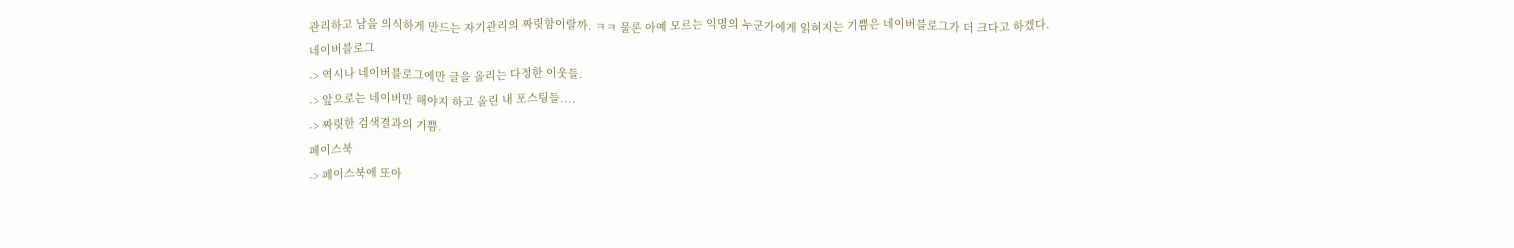관리하고 남을 의식하게 만드는 자기관리의 짜릿함이랄까. ㅋㅋ 물론 아예 모르는 익명의 누군가에게 읽혀지는 기쁨은 네이버블로그가 더 크다고 하겠다.
네이버블로그
-> 역시나 네이버블로그에만 글을 올리는 다정한 이웃들.
-> 앞으로는 네이버만 해야지 하고 올린 내 포스팅들....
-> 짜릿한 검색결과의 기쁨.
페이스북
-> 페이스북에 또아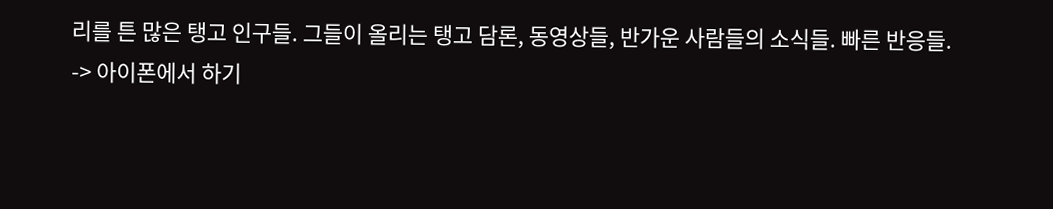리를 튼 많은 탱고 인구들. 그들이 올리는 탱고 담론, 동영상들, 반가운 사람들의 소식들. 빠른 반응들.
-> 아이폰에서 하기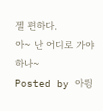젤 편하다.
아~ 난 어디로 가야 하나~
Posted by 아륑